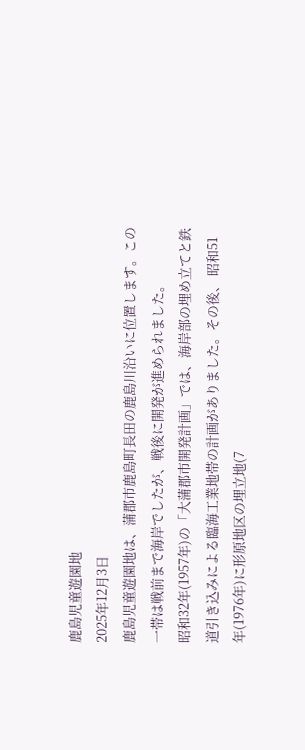鹿島児童遊園地
2025年12月3日
鹿島児童遊園地は、蒲郡市鹿島町長田の鹿島川沿いに位置します。この一帯は戦前まで海岸でしたが、戦後に開発が進められました。
昭和32年(1957年)の「大蒲郡市開発計画」では、海岸部の埋め立てと鉄道引き込みによる臨海工業地帯の計画がありました。その後、 昭和51年(1976年)に形原地区の埋立地(7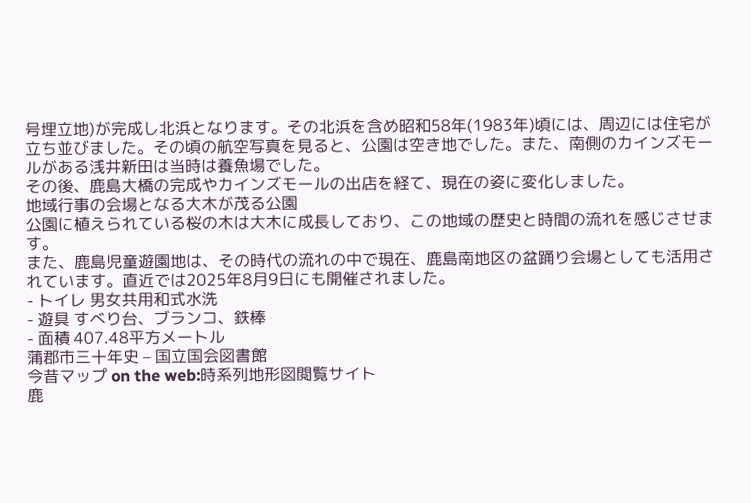号埋立地)が完成し北浜となります。その北浜を含め昭和58年(1983年)頃には、周辺には住宅が立ち並びました。その頃の航空写真を見ると、公園は空き地でした。また、南側のカインズモールがある浅井新田は当時は養魚場でした。
その後、鹿島大橋の完成やカインズモールの出店を経て、現在の姿に変化しました。
地域行事の会場となる大木が茂る公園
公園に植えられている桜の木は大木に成長しており、この地域の歴史と時間の流れを感じさせます。
また、鹿島児童遊園地は、その時代の流れの中で現在、鹿島南地区の盆踊り会場としても活用されています。直近では2025年8月9日にも開催されました。
- トイレ 男女共用和式水洗
- 遊具 すべり台、ブランコ、鉄棒
- 面積 407.48平方メートル
蒲郡市三十年史 – 国立国会図書館
今昔マップ on the web:時系列地形図閲覧サイト
鹿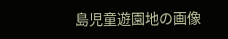島児童遊園地の画像